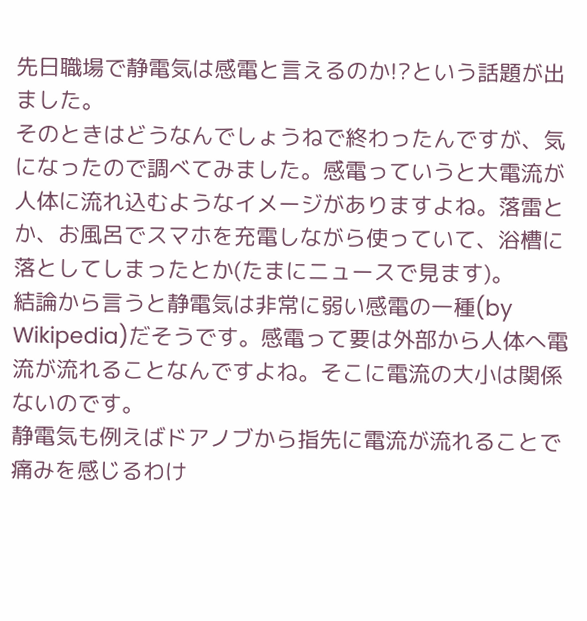先日職場で静電気は感電と言えるのか!?という話題が出ました。
そのときはどうなんでしょうねで終わったんですが、気になったので調べてみました。感電っていうと大電流が人体に流れ込むようなイメージがありますよね。落雷とか、お風呂でスマホを充電しながら使っていて、浴槽に落としてしまったとか(たまにニュースで見ます)。
結論から言うと静電気は非常に弱い感電の一種(by Wikipedia)だそうです。感電って要は外部から人体へ電流が流れることなんですよね。そこに電流の大小は関係ないのです。
静電気も例えばドアノブから指先に電流が流れることで痛みを感じるわけ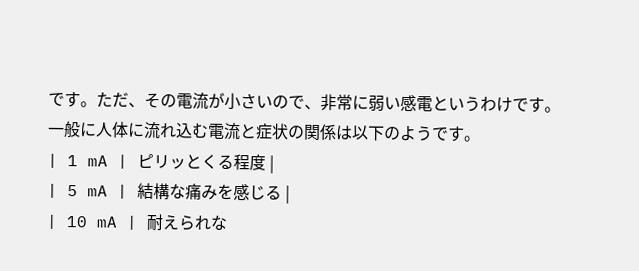です。ただ、その電流が小さいので、非常に弱い感電というわけです。
一般に人体に流れ込む電流と症状の関係は以下のようです。
| 1 mA | ピリッとくる程度 |
| 5 mA | 結構な痛みを感じる |
| 10 mA | 耐えられな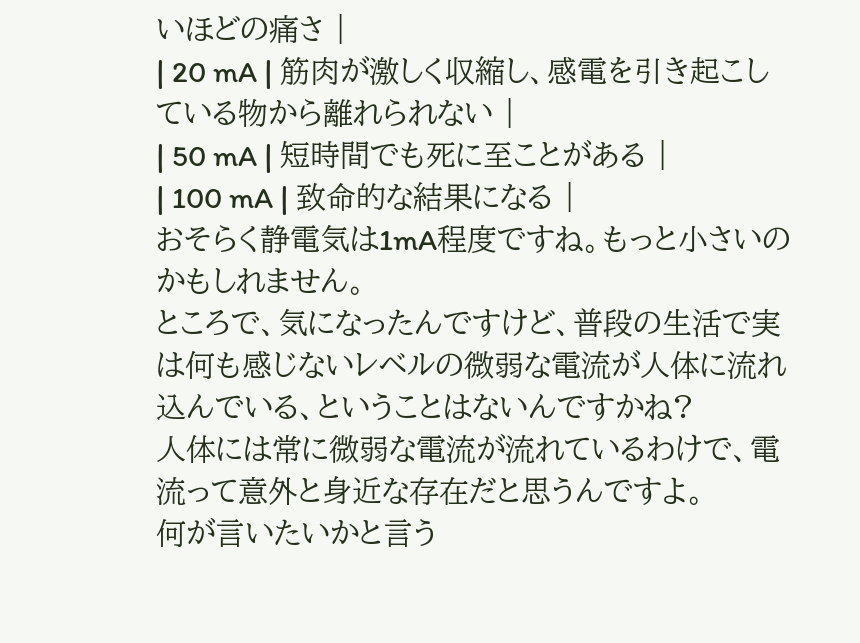いほどの痛さ |
| 20 mA | 筋肉が激しく収縮し、感電を引き起こしている物から離れられない |
| 50 mA | 短時間でも死に至ことがある |
| 100 mA | 致命的な結果になる |
おそらく静電気は1mA程度ですね。もっと小さいのかもしれません。
ところで、気になったんですけど、普段の生活で実は何も感じないレベルの微弱な電流が人体に流れ込んでいる、ということはないんですかね?
人体には常に微弱な電流が流れているわけで、電流って意外と身近な存在だと思うんですよ。
何が言いたいかと言う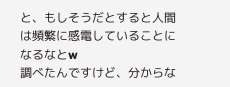と、もしそうだとすると人間は頻繁に感電していることになるなとw
調べたんですけど、分からな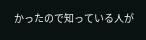かったので知っている人が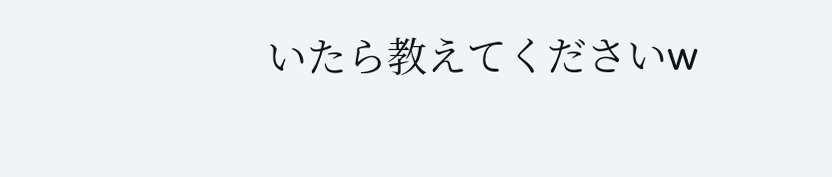いたら教えてくださいw